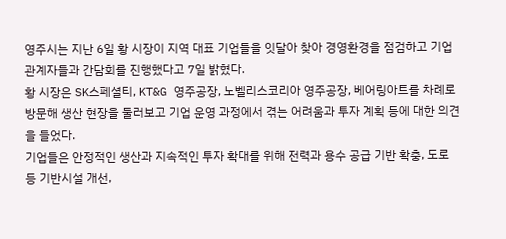영주시는 지난 6일 황 시장이 지역 대표 기업들을 잇달아 찾아 경영환경을 점검하고 기업 관계자들과 간담회를 진행했다고 7일 밝혔다.
황 시장은 SK스페셜티, KT&G 영주공장, 노벨리스코리아 영주공장, 베어링아트를 차례로 방문해 생산 현장을 둘러보고 기업 운영 과정에서 겪는 어려움과 투자 계획 등에 대한 의견을 들었다.
기업들은 안정적인 생산과 지속적인 투자 확대를 위해 전력과 용수 공급 기반 확충, 도로 등 기반시설 개선,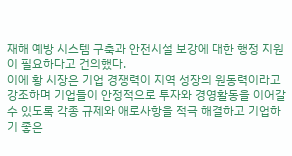재해 예방 시스템 구축과 안전시설 보강에 대한 행정 지원이 필요하다고 건의했다.
이에 황 시장은 기업 경쟁력이 지역 성장의 원동력이라고 강조하며 기업들이 안정적으로 투자와 경영활동을 이어갈 수 있도록 각종 규제와 애로사항을 적극 해결하고 기업하기 좋은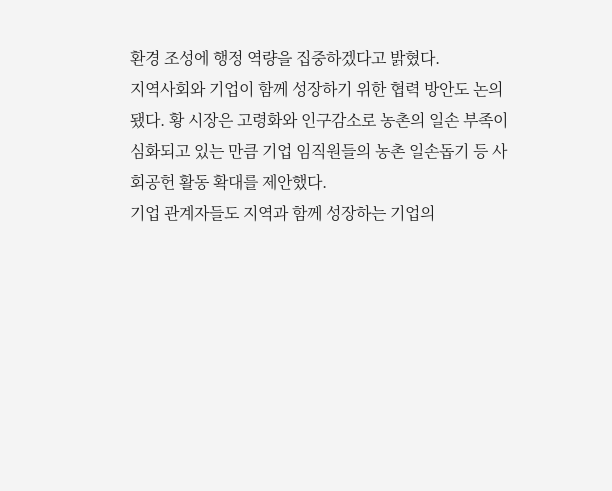환경 조성에 행정 역량을 집중하겠다고 밝혔다.
지역사회와 기업이 함께 성장하기 위한 협력 방안도 논의됐다. 황 시장은 고령화와 인구감소로 농촌의 일손 부족이 심화되고 있는 만큼 기업 임직원들의 농촌 일손돕기 등 사회공헌 활동 확대를 제안했다.
기업 관계자들도 지역과 함께 성장하는 기업의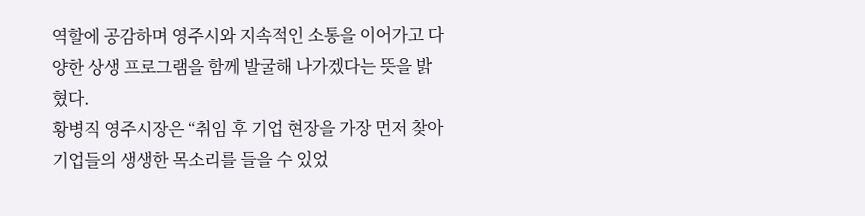역할에 공감하며 영주시와 지속적인 소통을 이어가고 다양한 상생 프로그램을 함께 발굴해 나가겠다는 뜻을 밝혔다.
황병직 영주시장은 “취임 후 기업 현장을 가장 먼저 찾아 기업들의 생생한 목소리를 들을 수 있었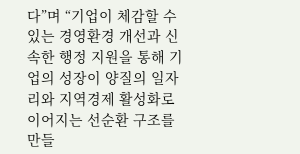다”며 “기업이 체감할 수 있는 경영환경 개선과 신속한 행정 지원을 통해 기업의 성장이 양질의 일자리와 지역경제 활성화로 이어지는 선순환 구조를 만들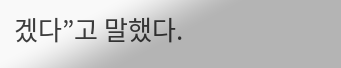겠다”고 말했다.